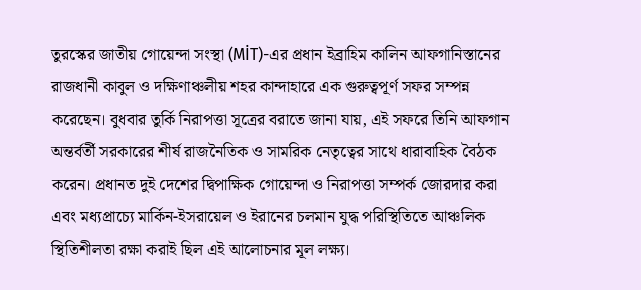তুরস্কের জাতীয় গোয়েন্দা সংস্থা (MİT)-এর প্রধান ইব্রাহিম কালিন আফগানিস্তানের রাজধানী কাবুল ও দক্ষিণাঞ্চলীয় শহর কান্দাহারে এক গুরুত্বপূর্ণ সফর সম্পন্ন করেছেন। বুধবার তুর্কি নিরাপত্তা সূত্রের বরাতে জানা যায়, এই সফরে তিনি আফগান অন্তর্বর্তী সরকারের শীর্ষ রাজনৈতিক ও সামরিক নেতৃত্বের সাথে ধারাবাহিক বৈঠক করেন। প্রধানত দুই দেশের দ্বিপাক্ষিক গোয়েন্দা ও নিরাপত্তা সম্পর্ক জোরদার করা এবং মধ্যপ্রাচ্যে মার্কিন-ইসরায়েল ও ইরানের চলমান যুদ্ধ পরিস্থিতিতে আঞ্চলিক স্থিতিশীলতা রক্ষা করাই ছিল এই আলোচনার মূল লক্ষ্য।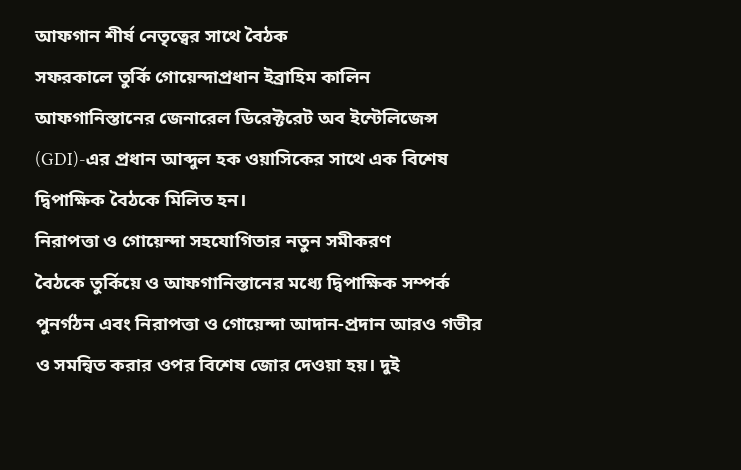আফগান শীর্ষ নেতৃত্বের সাথে বৈঠক
সফরকালে তুর্কি গোয়েন্দাপ্রধান ইব্রাহিম কালিন আফগানিস্তানের জেনারেল ডিরেক্টরেট অব ইন্টেলিজেন্স (GDI)-এর প্রধান আব্দুল হক ওয়াসিকের সাথে এক বিশেষ দ্বিপাক্ষিক বৈঠকে মিলিত হন।
নিরাপত্তা ও গোয়েন্দা সহযোগিতার নতুন সমীকরণ
বৈঠকে তুর্কিয়ে ও আফগানিস্তানের মধ্যে দ্বিপাক্ষিক সম্পর্ক পুনর্গঠন এবং নিরাপত্তা ও গোয়েন্দা আদান-প্রদান আরও গভীর ও সমন্বিত করার ওপর বিশেষ জোর দেওয়া হয়। দুই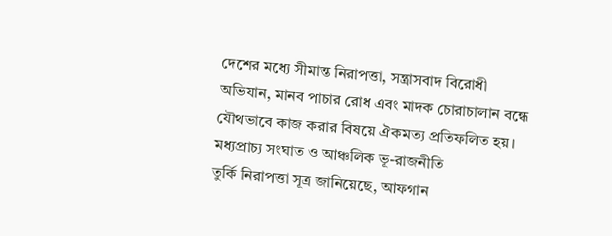দেশের মধ্যে সীমান্ত নিরাপত্তা, সন্ত্রাসবাদ বিরোধী অভিযান, মানব পাচার রোধ এবং মাদক চোরাচালান বন্ধে যৌথভাবে কাজ করার বিষয়ে ঐকমত্য প্রতিফলিত হয়।
মধ্যপ্রাচ্য সংঘাত ও আঞ্চলিক ভূ-রাজনীতি
তুর্কি নিরাপত্তা সূত্র জানিয়েছে, আফগান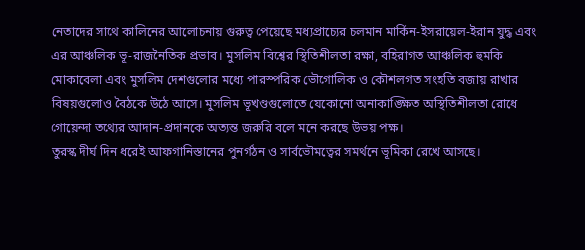নেতাদের সাথে কালিনের আলোচনায় গুরুত্ব পেয়েছে মধ্যপ্রাচ্যের চলমান মার্কিন-ইসরায়েল-ইরান যুদ্ধ এবং এর আঞ্চলিক ভূ-রাজনৈতিক প্রভাব। মুসলিম বিশ্বের স্থিতিশীলতা রক্ষা, বহিরাগত আঞ্চলিক হুমকি মোকাবেলা এবং মুসলিম দেশগুলোর মধ্যে পারস্পরিক ভৌগোলিক ও কৌশলগত সংহতি বজায় রাখার বিষয়গুলোও বৈঠকে উঠে আসে। মুসলিম ভূখণ্ডগুলোতে যেকোনো অনাকাঙ্ক্ষিত অস্থিতিশীলতা রোধে গোয়েন্দা তথ্যের আদান-প্রদানকে অত্যন্ত জরুরি বলে মনে করছে উভয় পক্ষ।
তুরস্ক দীর্ঘ দিন ধরেই আফগানিস্তানের পুনর্গঠন ও সার্বভৌমত্বের সমর্থনে ভূমিকা রেখে আসছে।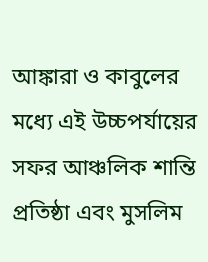আঙ্কারা ও কাবুলের মধ্যে এই উচ্চপর্যায়ের সফর আঞ্চলিক শান্তি প্রতিষ্ঠা এবং মুসলিম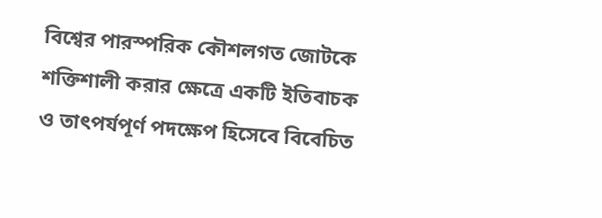বিশ্বের পারস্পরিক কৌশলগত জোটকে শক্তিশালী করার ক্ষেত্রে একটি ইতিবাচক ও তাৎপর্যপূর্ণ পদক্ষেপ হিসেবে বিবেচিত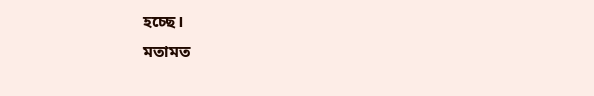হচ্ছে।
মতামত